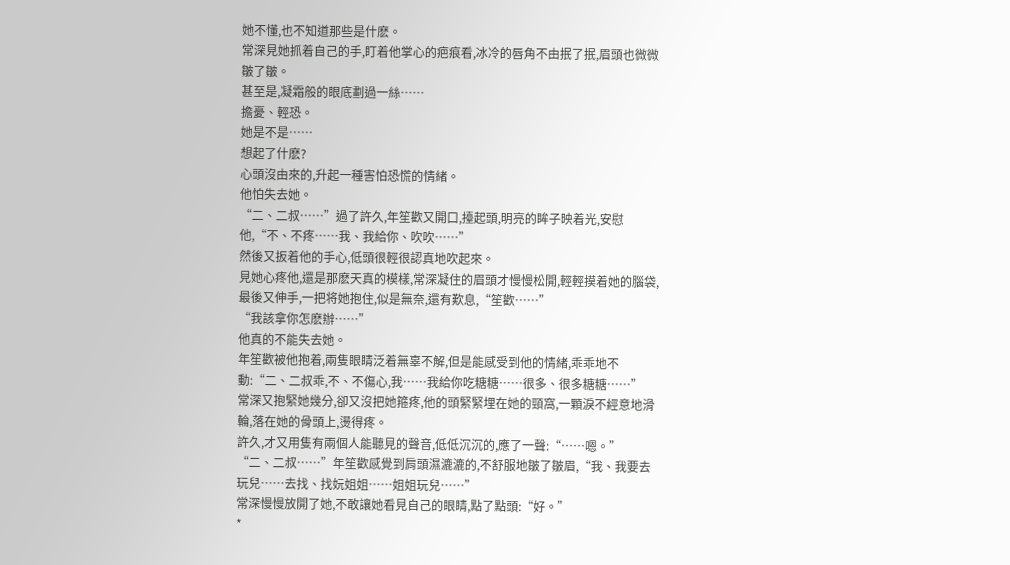她不懂,也不知道那些是什麽。
常深見她抓着自己的手,盯着他掌心的疤痕看,冰冷的唇角不由抿了抿,眉頭也微微皺了皺。
甚至是,凝霜般的眼底劃過一絲……
擔憂、輕恐。
她是不是……
想起了什麽?
心頭沒由來的,升起一種害怕恐慌的情緒。
他怕失去她。
“二、二叔……”過了許久,年笙歡又開口,擡起頭,明亮的眸子映着光,安慰他,“不、不疼……我、我給你、吹吹……”
然後又扳着他的手心,低頭很輕很認真地吹起來。
見她心疼他,還是那麽天真的模樣,常深凝住的眉頭才慢慢松開,輕輕摸着她的腦袋,最後又伸手,一把将她抱住,似是無奈,還有歎息,“笙歡……”
“我該拿你怎麽辦……”
他真的不能失去她。
年笙歡被他抱着,兩隻眼睛泛着無辜不解,但是能感受到他的情緒,乖乖地不動:“二、二叔乖,不、不傷心,我……我給你吃糖糖……很多、很多糖糖……”
常深又抱緊她幾分,卻又沒把她箍疼,他的頭緊緊埋在她的頸窩,一顆淚不經意地滑輪,落在她的骨頭上,燙得疼。
許久,才又用隻有兩個人能聽見的聲音,低低沉沉的,應了一聲:“……嗯。”
“二、二叔……”年笙歡感覺到肩頭濕漉漉的,不舒服地皺了皺眉,“我、我要去玩兒……去找、找妧姐姐……姐姐玩兒……”
常深慢慢放開了她,不敢讓她看見自己的眼睛,點了點頭:“好。”
*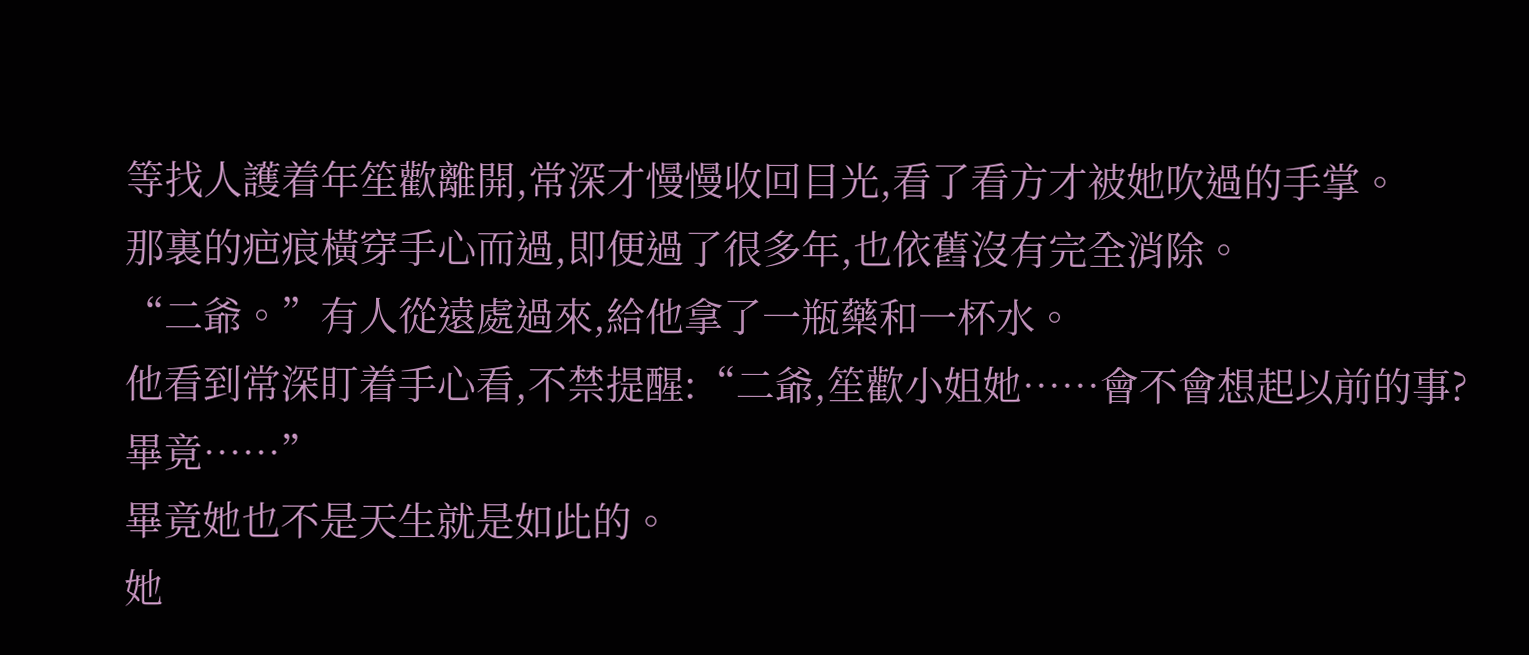等找人護着年笙歡離開,常深才慢慢收回目光,看了看方才被她吹過的手掌。
那裏的疤痕橫穿手心而過,即便過了很多年,也依舊沒有完全消除。
“二爺。”有人從遠處過來,給他拿了一瓶藥和一杯水。
他看到常深盯着手心看,不禁提醒:“二爺,笙歡小姐她……會不會想起以前的事?畢竟……”
畢竟她也不是天生就是如此的。
她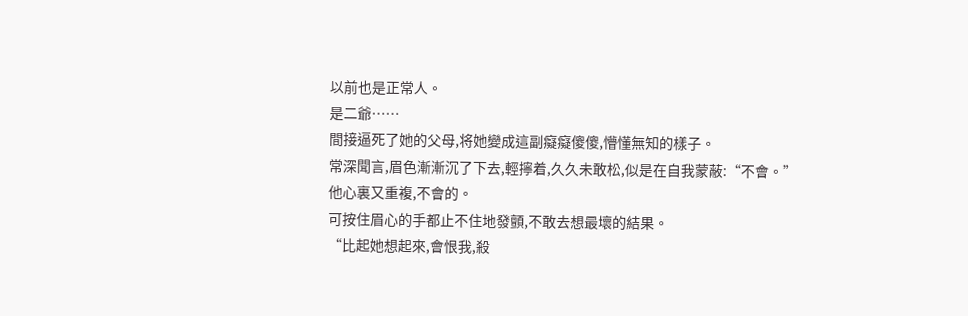以前也是正常人。
是二爺……
間接逼死了她的父母,将她變成這副癡癡傻傻,懵懂無知的樣子。
常深聞言,眉色漸漸沉了下去,輕擰着,久久未敢松,似是在自我蒙蔽:“不會。”
他心裏又重複,不會的。
可按住眉心的手都止不住地發顫,不敢去想最壞的結果。
“比起她想起來,會恨我,殺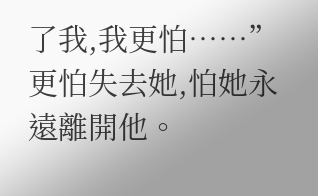了我,我更怕……”
更怕失去她,怕她永遠離開他。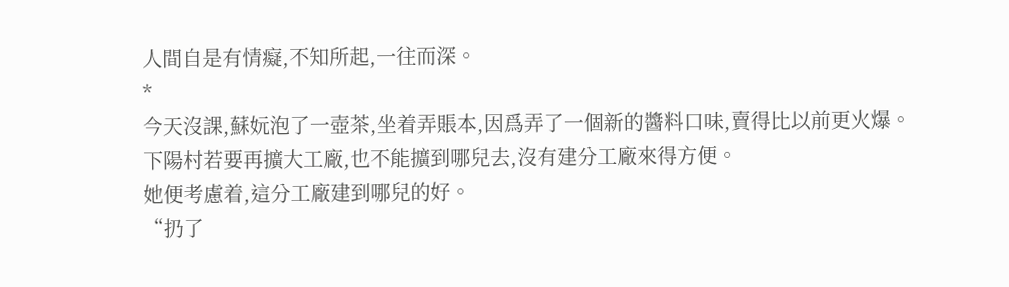人間自是有情癡,不知所起,一往而深。
*
今天沒課,蘇妧泡了一壺茶,坐着弄賬本,因爲弄了一個新的醬料口味,賣得比以前更火爆。
下陽村若要再擴大工廠,也不能擴到哪兒去,沒有建分工廠來得方便。
她便考慮着,這分工廠建到哪兒的好。
“扔了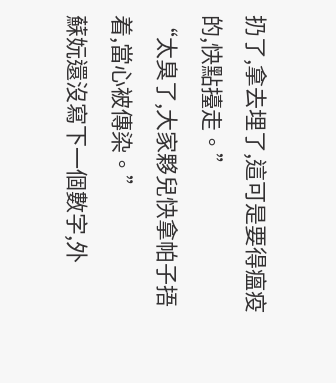扔了,拿去埋了,這可是要得瘟疫的,快點擡走。”
“太臭了,大家夥兒快拿帕子捂着,當心被傳染。”
蘇妧還沒寫下一個數字,外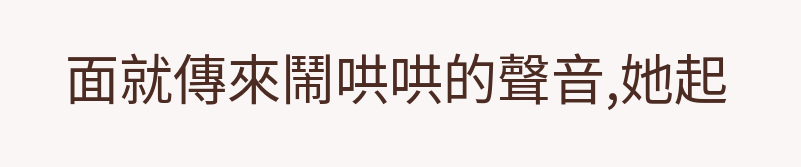面就傳來鬧哄哄的聲音,她起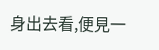身出去看,便見一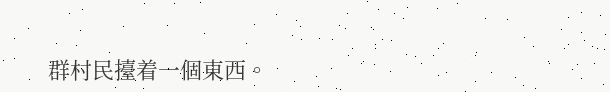群村民擡着一個東西。